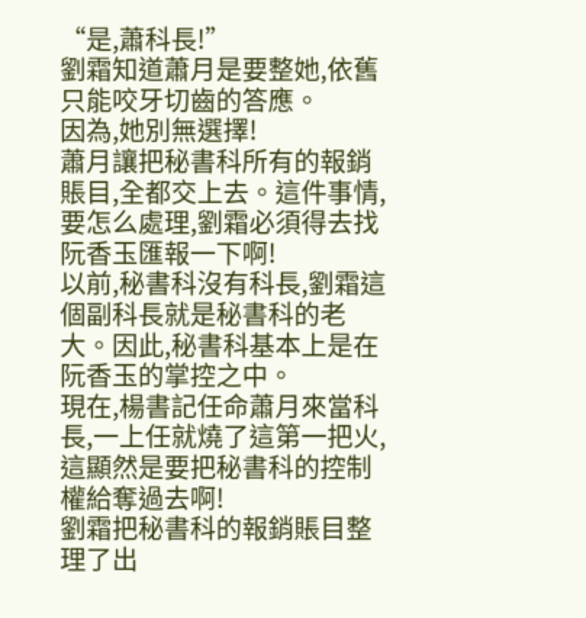“是,蕭科長!”
劉霜知道蕭月是要整她,依舊只能咬牙切齒的答應。
因為,她別無選擇!
蕭月讓把秘書科所有的報銷賬目,全都交上去。這件事情,要怎么處理,劉霜必須得去找阮香玉匯報一下啊!
以前,秘書科沒有科長,劉霜這個副科長就是秘書科的老大。因此,秘書科基本上是在阮香玉的掌控之中。
現在,楊書記任命蕭月來當科長,一上任就燒了這第一把火,這顯然是要把秘書科的控制權給奪過去啊!
劉霜把秘書科的報銷賬目整理了出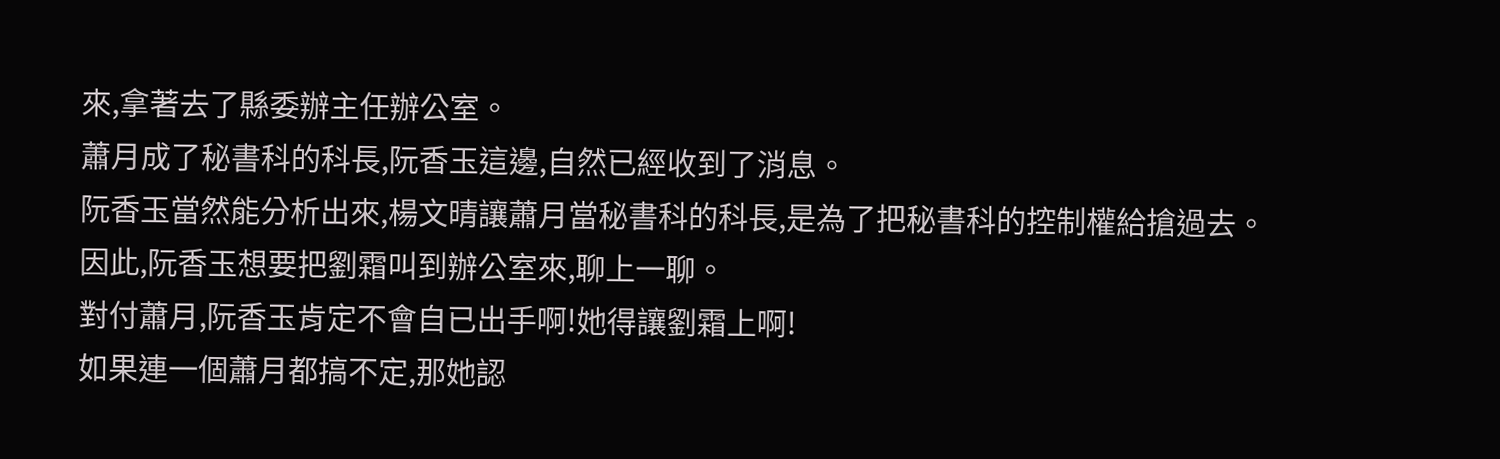來,拿著去了縣委辦主任辦公室。
蕭月成了秘書科的科長,阮香玉這邊,自然已經收到了消息。
阮香玉當然能分析出來,楊文晴讓蕭月當秘書科的科長,是為了把秘書科的控制權給搶過去。
因此,阮香玉想要把劉霜叫到辦公室來,聊上一聊。
對付蕭月,阮香玉肯定不會自已出手啊!她得讓劉霜上啊!
如果連一個蕭月都搞不定,那她認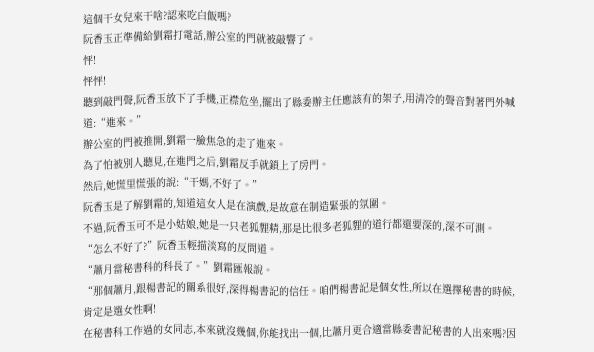這個干女兒來干啥?認來吃白飯嗎?
阮香玉正準備給劉霜打電話,辦公室的門就被敲響了。
怦!
怦怦!
聽到敲門聲,阮香玉放下了手機,正襟危坐,擺出了縣委辦主任應該有的架子,用清冷的聲音對著門外喊道:“進來。”
辦公室的門被推開,劉霜一臉焦急的走了進來。
為了怕被別人聽見,在進門之后,劉霜反手就鎖上了房門。
然后,她慌里慌張的說:“干媽,不好了。”
阮香玉是了解劉霜的,知道這女人是在演戲,是故意在制造緊張的氛圍。
不過,阮香玉可不是小姑娘,她是一只老狐貍精,那是比很多老狐貍的道行都還要深的,深不可測。
“怎么不好了?”阮香玉輕描淡寫的反問道。
“蕭月當秘書科的科長了。”劉霜匯報說。
“那個蕭月,跟楊書記的關系很好,深得楊書記的信任。咱們楊書記是個女性,所以在選擇秘書的時候,肯定是選女性啊!
在秘書科工作過的女同志,本來就沒幾個,你能找出一個,比蕭月更合適當縣委書記秘書的人出來嗎?因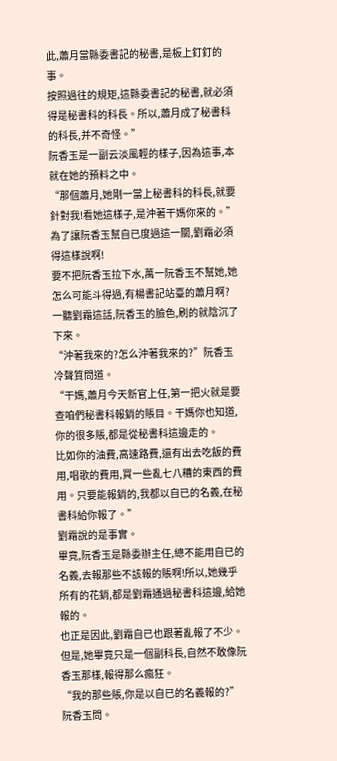此,蕭月當縣委書記的秘書,是板上釘釘的事。
按照過往的規矩,這縣委書記的秘書,就必須得是秘書科的科長。所以,蕭月成了秘書科的科長,并不奇怪。”
阮香玉是一副云淡風輕的樣子,因為這事,本就在她的預料之中。
“那個蕭月,她剛一當上秘書科的科長,就要針對我!看她這樣子,是沖著干媽你來的。”
為了讓阮香玉幫自已度過這一關,劉霜必須得這樣說啊!
要不把阮香玉拉下水,萬一阮香玉不幫她,她怎么可能斗得過,有楊書記站臺的蕭月啊?
一聽劉霜這話,阮香玉的臉色,刷的就陰沉了下來。
“沖著我來的?怎么沖著我來的?”阮香玉冷聲質問道。
“干媽,蕭月今天新官上任,第一把火就是要查咱們秘書科報銷的賬目。干媽你也知道,你的很多賬,都是從秘書科這邊走的。
比如你的油費,高速路費,還有出去吃飯的費用,唱歌的費用,買一些亂七八糟的東西的費用。只要能報銷的,我都以自已的名義,在秘書科給你報了。”
劉霜說的是事實。
畢竟,阮香玉是縣委辦主任,總不能用自已的名義,去報那些不該報的賬啊!所以,她幾乎所有的花銷,都是劉霜通過秘書科這邊,給她報的。
也正是因此,劉霜自已也跟著亂報了不少。但是,她畢竟只是一個副科長,自然不敢像阮香玉那樣,報得那么瘋狂。
“我的那些賬,你是以自已的名義報的?”阮香玉問。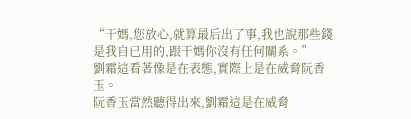“干媽,您放心,就算最后出了事,我也說那些錢是我自已用的,跟干媽你沒有任何關系。”
劉霜這看著像是在表態,實際上是在威脅阮香玉。
阮香玉當然聽得出來,劉霜這是在威脅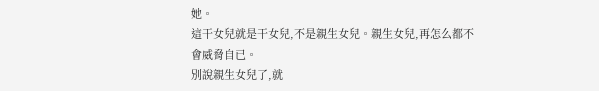她。
這干女兒就是干女兒,不是親生女兒。親生女兒,再怎么都不會威脅自已。
別說親生女兒了,就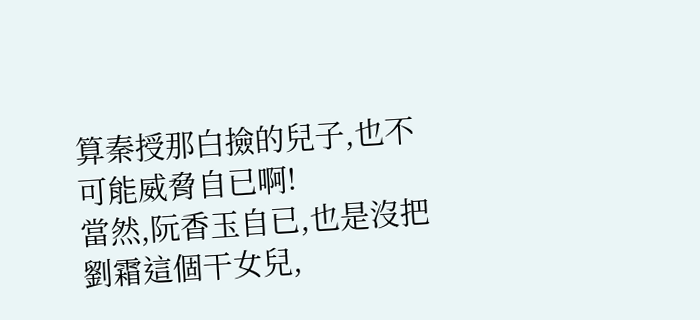算秦授那白撿的兒子,也不可能威脅自已啊!
當然,阮香玉自已,也是沒把劉霜這個干女兒,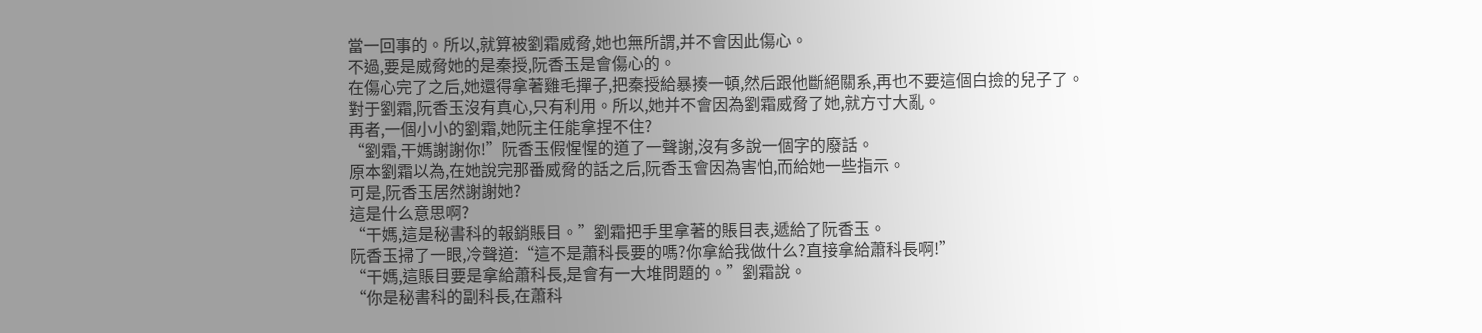當一回事的。所以,就算被劉霜威脅,她也無所謂,并不會因此傷心。
不過,要是威脅她的是秦授,阮香玉是會傷心的。
在傷心完了之后,她還得拿著雞毛撣子,把秦授給暴揍一頓,然后跟他斷絕關系,再也不要這個白撿的兒子了。
對于劉霜,阮香玉沒有真心,只有利用。所以,她并不會因為劉霜威脅了她,就方寸大亂。
再者,一個小小的劉霜,她阮主任能拿捏不住?
“劉霜,干媽謝謝你!”阮香玉假惺惺的道了一聲謝,沒有多說一個字的廢話。
原本劉霜以為,在她說完那番威脅的話之后,阮香玉會因為害怕,而給她一些指示。
可是,阮香玉居然謝謝她?
這是什么意思啊?
“干媽,這是秘書科的報銷賬目。”劉霜把手里拿著的賬目表,遞給了阮香玉。
阮香玉掃了一眼,冷聲道:“這不是蕭科長要的嗎?你拿給我做什么?直接拿給蕭科長啊!”
“干媽,這賬目要是拿給蕭科長,是會有一大堆問題的。”劉霜說。
“你是秘書科的副科長,在蕭科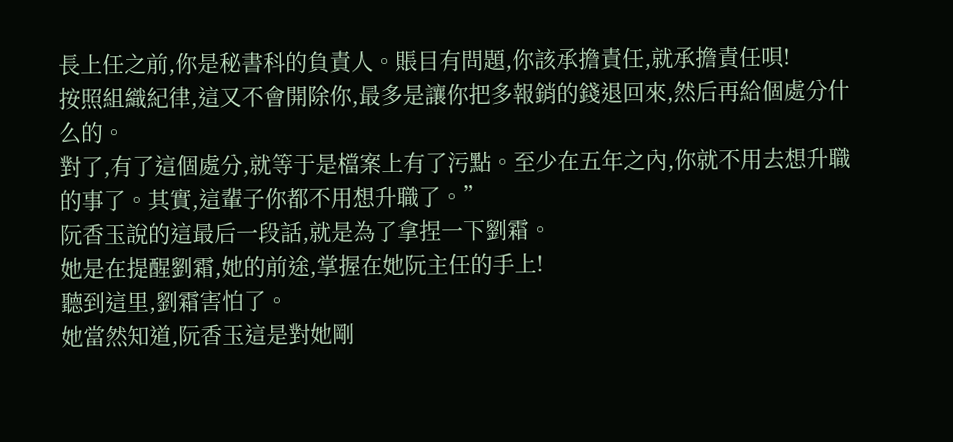長上任之前,你是秘書科的負責人。賬目有問題,你該承擔責任,就承擔責任唄!
按照組織紀律,這又不會開除你,最多是讓你把多報銷的錢退回來,然后再給個處分什么的。
對了,有了這個處分,就等于是檔案上有了污點。至少在五年之內,你就不用去想升職的事了。其實,這輩子你都不用想升職了。”
阮香玉說的這最后一段話,就是為了拿捏一下劉霜。
她是在提醒劉霜,她的前途,掌握在她阮主任的手上!
聽到這里,劉霜害怕了。
她當然知道,阮香玉這是對她剛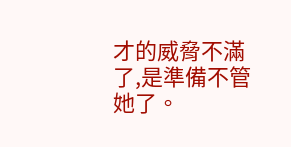才的威脅不滿了,是準備不管她了。